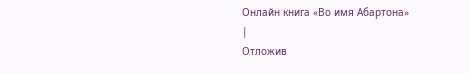Онлайн книга «Во имя Абартона»
|
Отложив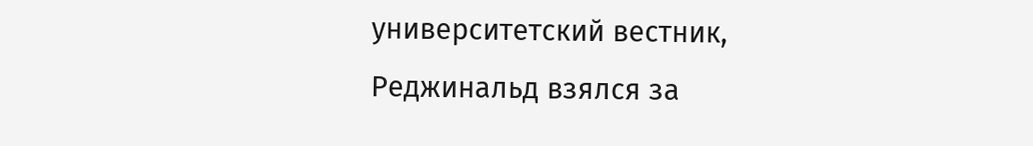университетский вестник, Реджинальд взялся за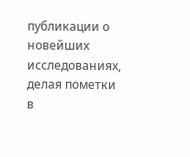публикации о новейших исследованиях, делая пометки в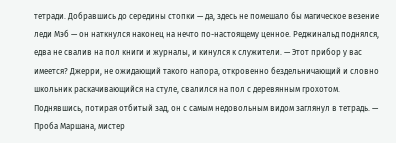тетради. Добравшись до середины стопки — да, здесь не помешало бы магическое везение леди Мэб — он наткнулся наконец на нечто по-настоящему ценное. Реджинальд поднялся, едва не свалив на пол книги и журналы, и кинулся к служители. — Этот прибор у вас имеется? Джерри, не ожидающий такого напора, откровенно бездельничающий и словно школьник раскачивающийся на стуле, свалился на пол с деревянным грохотом. Поднявшись, потирая отбитый зад, он с самым недовольным видом заглянул в тетрадь. — Проба Маршана, мистер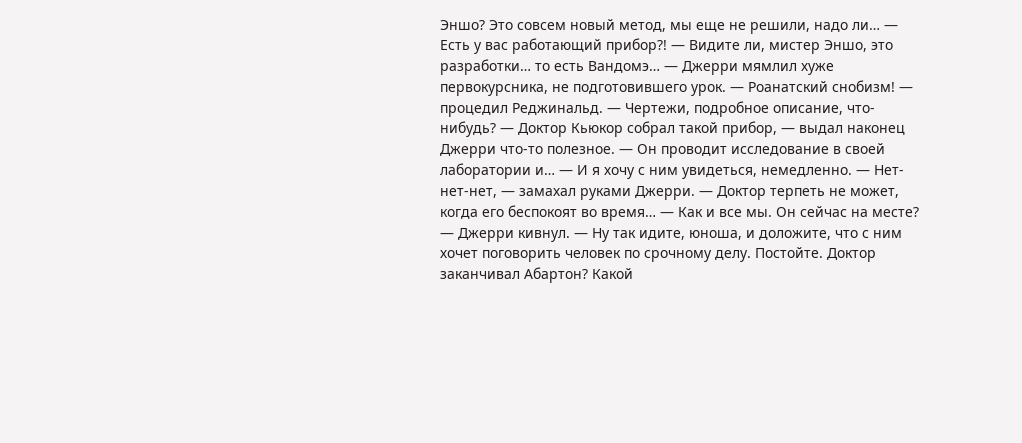Эншо? Это совсем новый метод, мы еще не решили, надо ли… — Есть у вас работающий прибор?! — Видите ли, мистер Эншо, это разработки… то есть Вандомэ… — Джерри мямлил хуже первокурсника, не подготовившего урок. — Роанатский снобизм! — процедил Реджинальд. — Чертежи, подробное описание, что-нибудь? — Доктор Кьюкор собрал такой прибор, — выдал наконец Джерри что-то полезное. — Он проводит исследование в своей лаборатории и… — И я хочу с ним увидеться, немедленно. — Нет-нет-нет, — замахал руками Джерри. — Доктор терпеть не может, когда его беспокоят во время… — Как и все мы. Он сейчас на месте? — Джерри кивнул. — Ну так идите, юноша, и доложите, что с ним хочет поговорить человек по срочному делу. Постойте. Доктор заканчивал Абартон? Какой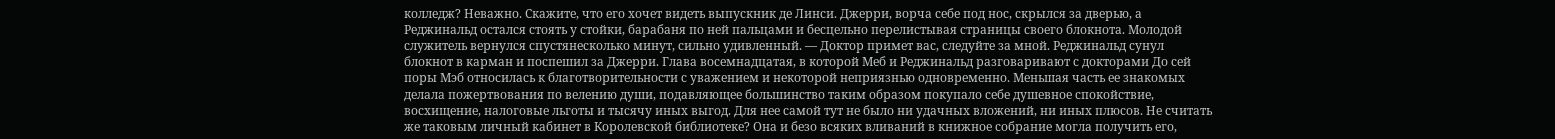колледж? Неважно. Скажите, что его хочет видеть выпускник де Линси. Джерри, ворча себе под нос, скрылся за дверью, а Реджинальд остался стоять у стойки, барабаня по ней пальцами и бесцельно перелистывая страницы своего блокнота. Молодой служитель вернулся спустянесколько минут, сильно удивленный. — Доктор примет вас, следуйте за мной. Реджинальд сунул блокнот в карман и поспешил за Джерри. Глава восемнадцатая, в которой Меб и Реджинальд разговаривают с докторами До сей поры Мэб относилась к благотворительности с уважением и некоторой неприязнью одновременно. Меньшая часть ее знакомых делала пожертвования по велению души, подавляющее большинство таким образом покупало себе душевное спокойствие, восхищение, налоговые льготы и тысячу иных выгод. Для нее самой тут не было ни удачных вложений, ни иных плюсов. Не считать же таковым личный кабинет в Королевской библиотеке? Она и безо всяких вливаний в книжное собрание могла получить его,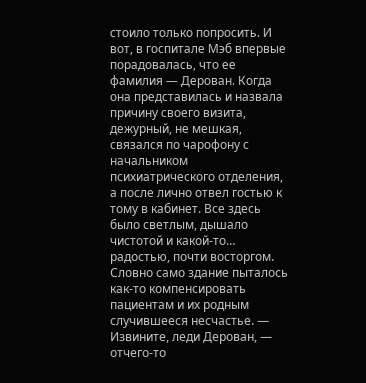стоило только попросить. И вот, в госпитале Мэб впервые порадовалась, что ее фамилия — Дерован. Когда она представилась и назвала причину своего визита, дежурный, не мешкая, связался по чарофону с начальником психиатрического отделения, а после лично отвел гостью к тому в кабинет. Все здесь было светлым, дышало чистотой и какой-то… радостью, почти восторгом. Словно само здание пыталось как-то компенсировать пациентам и их родным случившееся несчастье. — Извините, леди Дерован, — отчего-то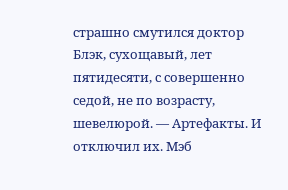страшно смутился доктор Блэк, сухощавый, лет пятидесяти, с совершенно седой, не по возрасту, шевелюрой. — Артефакты. И отключил их. Мэб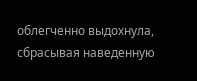облегченно выдохнула, сбрасывая наведенную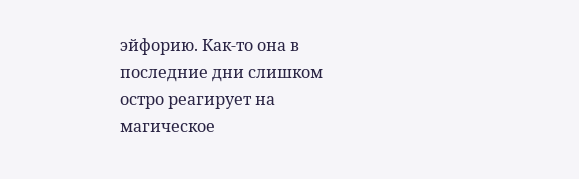эйфорию. Как-то она в последние дни слишком остро реагирует на магическое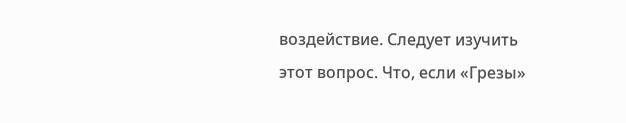воздействие. Следует изучить этот вопрос. Что, если «Грезы»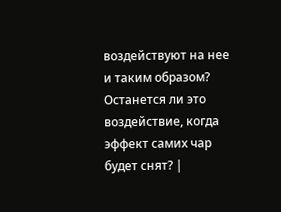воздействуют на нее и таким образом? Останется ли это воздействие, когда эффект самих чар будет снят? |